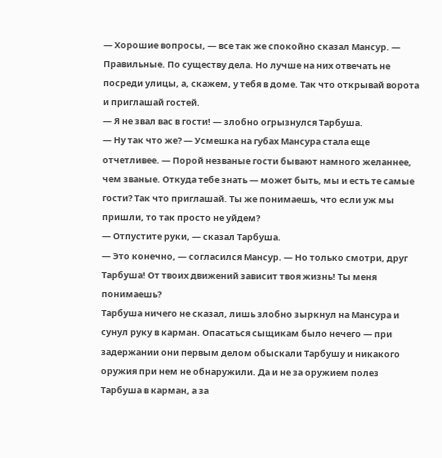— Хорошие вопросы, — все так же спокойно сказал Мансур. — Правильные. По существу дела. Но лучше на них отвечать не посреди улицы, а, скажем, у тебя в доме. Так что открывай ворота и приглашай гостей.
— Я не звал вас в гости! — злобно огрызнулся Тарбуша.
— Ну так что же? — Усмешка на губах Мансура стала еще отчетливее. — Порой незваные гости бывают намного желаннее, чем званые. Откуда тебе знать — может быть, мы и есть те самые гости? Так что приглашай. Ты же понимаешь, что если уж мы пришли, то так просто не уйдем?
— Отпустите руки, — сказал Тарбуша.
— Это конечно, — согласился Мансур. — Но только смотри, друг Тарбуша! От твоих движений зависит твоя жизнь! Ты меня понимаешь?
Тарбуша ничего не сказал, лишь злобно зыркнул на Мансура и сунул руку в карман. Опасаться сыщикам было нечего — при задержании они первым делом обыскали Тарбушу и никакого оружия при нем не обнаружили. Да и не за оружием полез Тарбуша в карман, а за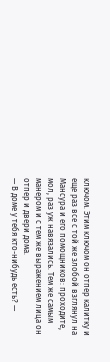ключом. Этим ключом он отпер калитку и еще раз все с той же злобой взглянул на Мансура и его помощников: проходите, мол, раз уж навязались. Тем же самым манером и с тем же выражением лица он отпер и двери дома.
— В доме у тебя кто-нибудь есть? —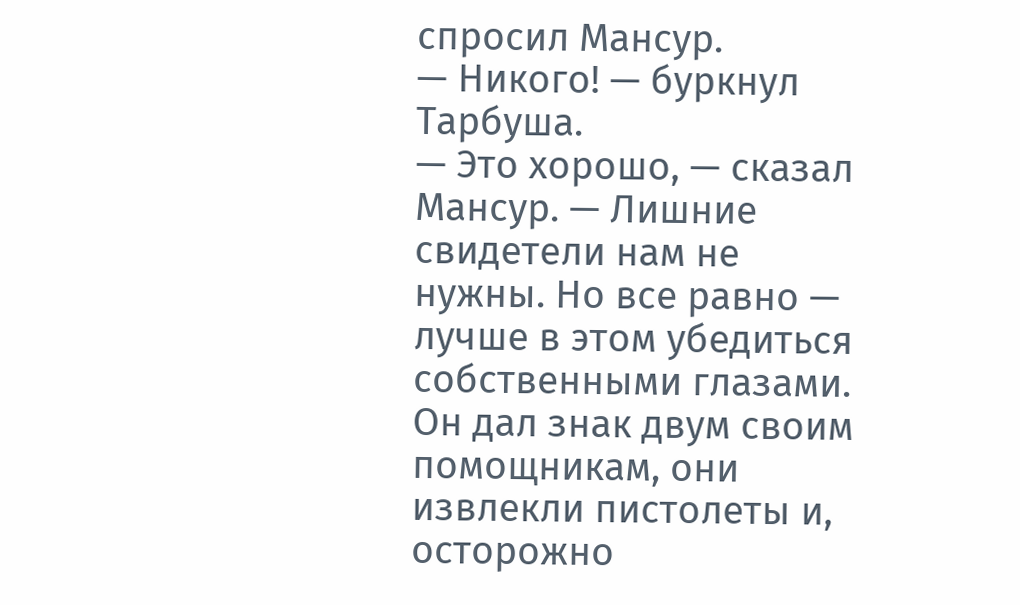спросил Мансур.
— Никого! — буркнул Тарбуша.
— Это хорошо, — сказал Мансур. — Лишние свидетели нам не нужны. Но все равно — лучше в этом убедиться собственными глазами.
Он дал знак двум своим помощникам, они извлекли пистолеты и, осторожно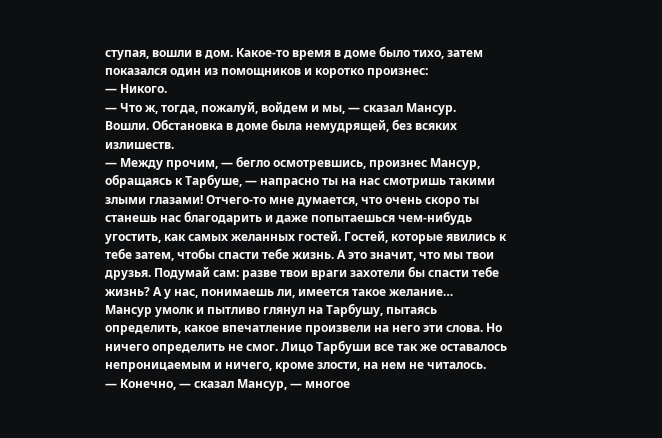ступая, вошли в дом. Какое-то время в доме было тихо, затем показался один из помощников и коротко произнес:
— Никого.
— Что ж, тогда, пожалуй, войдем и мы, — сказал Мансур.
Вошли. Обстановка в доме была немудрящей, без всяких излишеств.
— Между прочим, — бегло осмотревшись, произнес Мансур, обращаясь к Тарбуше, — напрасно ты на нас смотришь такими злыми глазами! Отчего-то мне думается, что очень скоро ты станешь нас благодарить и даже попытаешься чем-нибудь угостить, как самых желанных гостей. Гостей, которые явились к тебе затем, чтобы спасти тебе жизнь. А это значит, что мы твои друзья. Подумай сам: разве твои враги захотели бы спасти тебе жизнь? А у нас, понимаешь ли, имеется такое желание…
Мансур умолк и пытливо глянул на Тарбушу, пытаясь определить, какое впечатление произвели на него эти слова. Но ничего определить не смог. Лицо Тарбуши все так же оставалось непроницаемым и ничего, кроме злости, на нем не читалось.
— Конечно, — сказал Мансур, — многое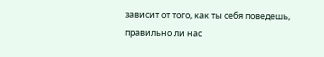зависит от того, как ты себя поведешь, правильно ли нас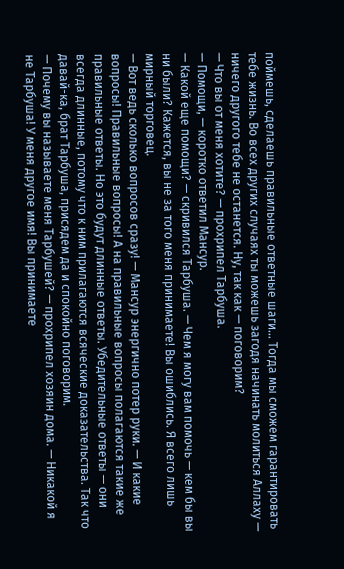поймешь, сделаешь правильные ответные шаги… Тогда мы сможем гарантировать тебе жизнь. Во всех других случаях ты можешь загодя начинать молиться Аллаху — ничего другого тебе не останется. Ну, так как — поговорим?
— Что вы от меня хотите? — прохрипел Тарбуша.
— Помощи, — коротко ответил Мансур.
— Какой еще помощи? — скривился Тарбуша. — Чем я могу вам помочь — кем бы вы ни были? Кажется, вы не за того меня принимаете! Вы ошиблись. Я всего лишь мирный торговец.
— Вот ведь сколько вопросов сразу! — Мансур энергично потер руки. — И какие вопросы! Правильные вопросы! А на правильные вопросы полагаются такие же правильные ответы. Но это будут длинные ответы. Убедительные ответы — они всегда длинные, потому что к ним прилагаются всяческие доказательства. Так что давай-ка, брат Тарбуша, присядем да и спокойно поговорим.
— Почему вы называете меня Тарбушей? — прохрипел хозяин дома. — Никакой я не Тарбуша! У меня другое имя! Вы принимаете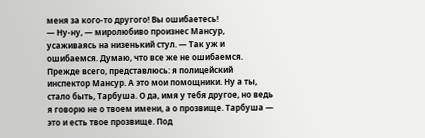меня за кого-то другого! Вы ошибаетесь!
— Ну-ну, — миролюбиво произнес Мансур, усаживаясь на низенький стул. — Так уж и ошибаемся. Думаю, что все же не ошибаемся. Прежде всего, представлюсь: я полицейский инспектор Мансур. А это мои помощники. Ну а ты, стало быть, Тарбуша. О да, имя у тебя другое, но ведь я говорю не о твоем имени, а о прозвище. Тарбуша — это и есть твое прозвище. Под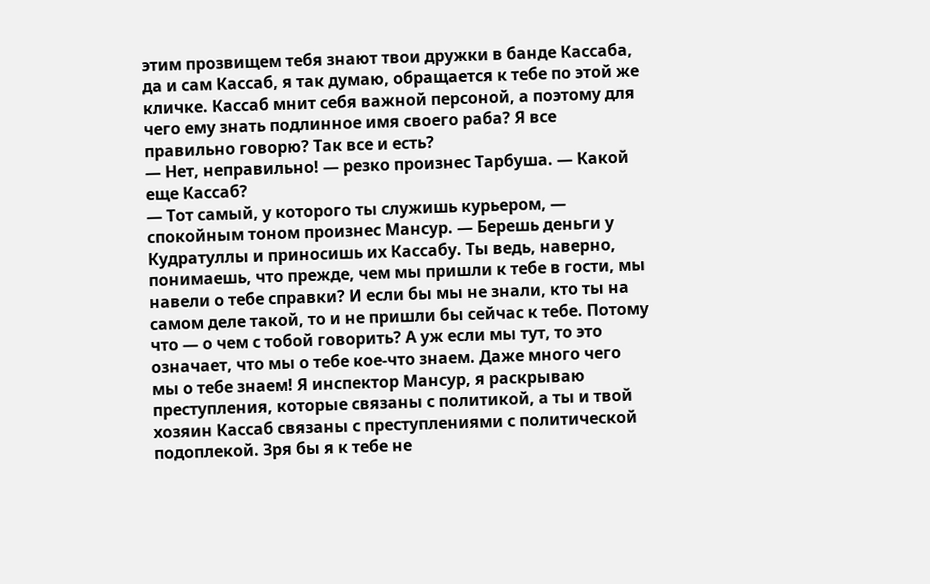этим прозвищем тебя знают твои дружки в банде Кассаба, да и сам Кассаб, я так думаю, обращается к тебе по этой же кличке. Кассаб мнит себя важной персоной, а поэтому для чего ему знать подлинное имя своего раба? Я все правильно говорю? Так все и есть?
— Нет, неправильно! — резко произнес Тарбуша. — Какой еще Кассаб?
— Тот самый, у которого ты служишь курьером, — спокойным тоном произнес Мансур. — Берешь деньги у Кудратуллы и приносишь их Кассабу. Ты ведь, наверно, понимаешь, что прежде, чем мы пришли к тебе в гости, мы навели о тебе справки? И если бы мы не знали, кто ты на самом деле такой, то и не пришли бы сейчас к тебе. Потому что — о чем с тобой говорить? А уж если мы тут, то это означает, что мы о тебе кое-что знаем. Даже много чего мы о тебе знаем! Я инспектор Мансур, я раскрываю преступления, которые связаны с политикой, а ты и твой хозяин Кассаб связаны с преступлениями с политической подоплекой. Зря бы я к тебе не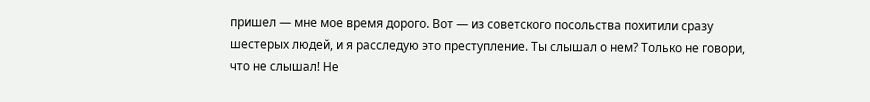пришел — мне мое время дорого. Вот — из советского посольства похитили сразу шестерых людей, и я расследую это преступление. Ты слышал о нем? Только не говори, что не слышал! Не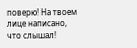поверю! На твоем лице написано, что слышал!